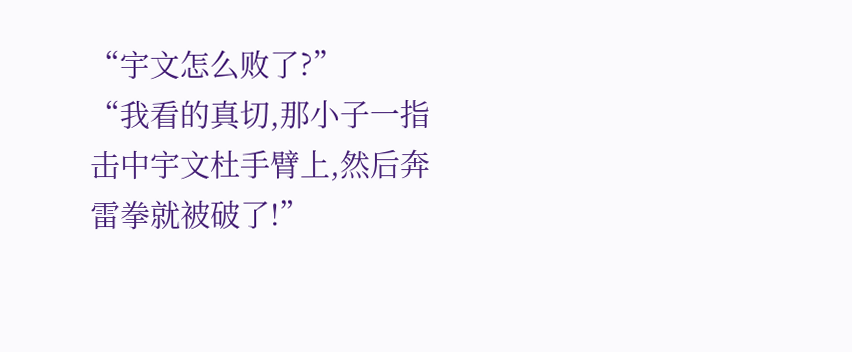“宇文怎么败了?”
“我看的真切,那小子一指击中宇文杜手臂上,然后奔雷拳就被破了!”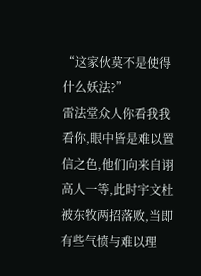“这家伙莫不是使得什么妖法?”
雷法堂众人你看我我看你,眼中皆是难以置信之色,他们向来自诩高人一等,此时宇文杜被东牧两招落败,当即有些气愤与难以理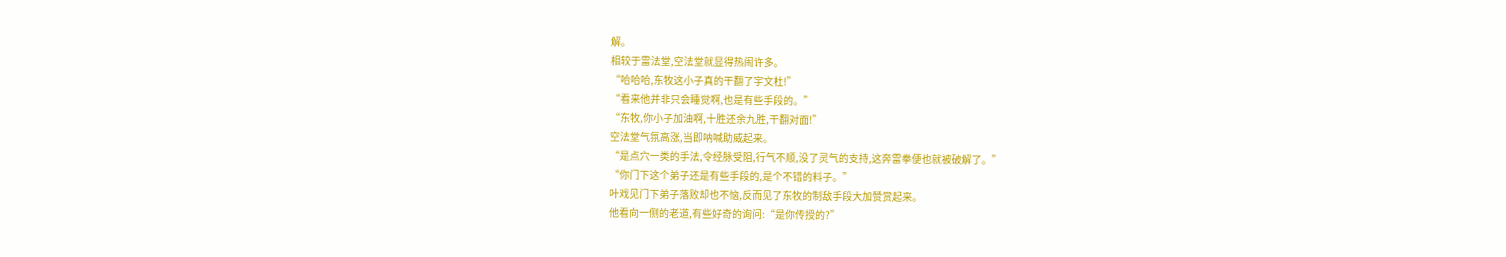解。
相较于雷法堂,空法堂就显得热闹许多。
“哈哈哈,东牧这小子真的干翻了宇文杜!”
“看来他并非只会睡觉啊,也是有些手段的。”
“东牧,你小子加油啊,十胜还余九胜,干翻对面!”
空法堂气氛高涨,当即呐喊助威起来。
“是点穴一类的手法,令经脉受阻,行气不顺,没了灵气的支持,这奔雷拳便也就被破解了。”
“你门下这个弟子还是有些手段的,是个不错的料子。”
叶戏见门下弟子落败却也不恼,反而见了东牧的制敌手段大加赞赏起来。
他看向一侧的老道,有些好奇的询问:“是你传授的?”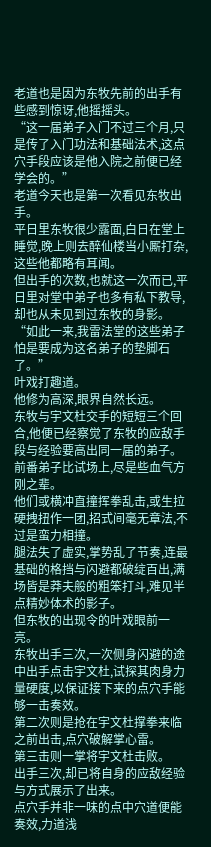老道也是因为东牧先前的出手有些感到惊讶,他摇摇头。
“这一届弟子入门不过三个月,只是传了入门功法和基础法术,这点穴手段应该是他入院之前便已经学会的。”
老道今天也是第一次看见东牧出手。
平日里东牧很少露面,白日在堂上睡觉,晚上则去醉仙楼当小厮打杂,这些他都略有耳闻。
但出手的次数,也就这一次而已,平日里对堂中弟子也多有私下教导,却也从未见到过东牧的身影。
“如此一来,我雷法堂的这些弟子怕是要成为这名弟子的垫脚石了。”
叶戏打趣道。
他修为高深,眼界自然长远。
东牧与宇文杜交手的短短三个回合,他便已经察觉了东牧的应敌手段与经验要高出同一届的弟子。
前番弟子比试场上,尽是些血气方刚之辈。
他们或横冲直撞挥拳乱击,或生拉硬拽扭作一团,招式间毫无章法,不过是蛮力相撞。
腿法失了虚实,掌势乱了节奏,连最基础的格挡与闪避都破绽百出,满场皆是莽夫般的粗笨打斗,难见半点精妙体术的影子。
但东牧的出现令的叶戏眼前一亮。
东牧出手三次,一次侧身闪避的途中出手点击宇文杜,试探其肉身力量硬度,以保证接下来的点穴手能够一击奏效。
第二次则是抢在宇文杜撑拳来临之前出击,点穴破解掌心雷。
第三击则一掌将宇文杜击败。
出手三次,却已将自身的应敌经验与方式展示了出来。
点穴手并非一味的点中穴道便能奏效,力道浅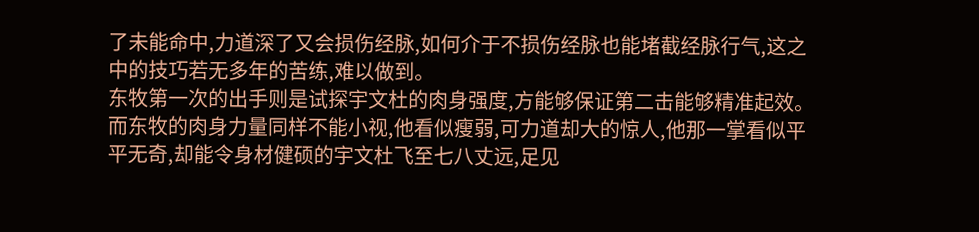了未能命中,力道深了又会损伤经脉,如何介于不损伤经脉也能堵截经脉行气,这之中的技巧若无多年的苦练,难以做到。
东牧第一次的出手则是试探宇文杜的肉身强度,方能够保证第二击能够精准起效。
而东牧的肉身力量同样不能小视,他看似瘦弱,可力道却大的惊人,他那一掌看似平平无奇,却能令身材健硕的宇文杜飞至七八丈远,足见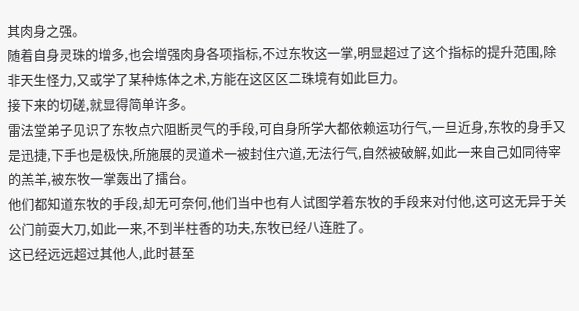其肉身之强。
随着自身灵珠的增多,也会增强肉身各项指标,不过东牧这一掌,明显超过了这个指标的提升范围,除非天生怪力,又或学了某种炼体之术,方能在这区区二珠境有如此巨力。
接下来的切磋,就显得简单许多。
雷法堂弟子见识了东牧点穴阻断灵气的手段,可自身所学大都依赖运功行气,一旦近身,东牧的身手又是迅捷,下手也是极快,所施展的灵道术一被封住穴道,无法行气,自然被破解,如此一来自己如同待宰的羔羊,被东牧一掌轰出了擂台。
他们都知道东牧的手段,却无可奈何,他们当中也有人试图学着东牧的手段来对付他,这可这无异于关公门前耍大刀,如此一来,不到半柱香的功夫,东牧已经八连胜了。
这已经远远超过其他人,此时甚至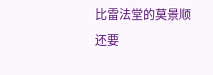比雷法堂的莫景顺还要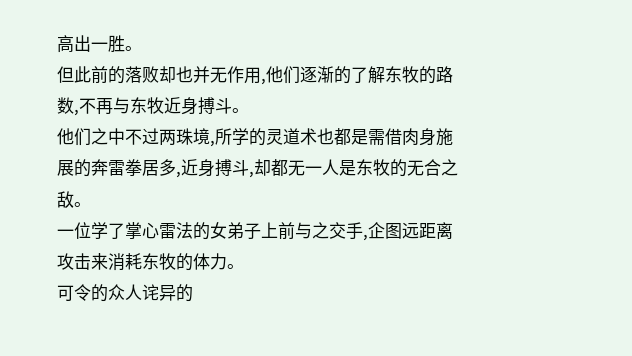高出一胜。
但此前的落败却也并无作用,他们逐渐的了解东牧的路数,不再与东牧近身搏斗。
他们之中不过两珠境,所学的灵道术也都是需借肉身施展的奔雷拳居多,近身搏斗,却都无一人是东牧的无合之敌。
一位学了掌心雷法的女弟子上前与之交手,企图远距离攻击来消耗东牧的体力。
可令的众人诧异的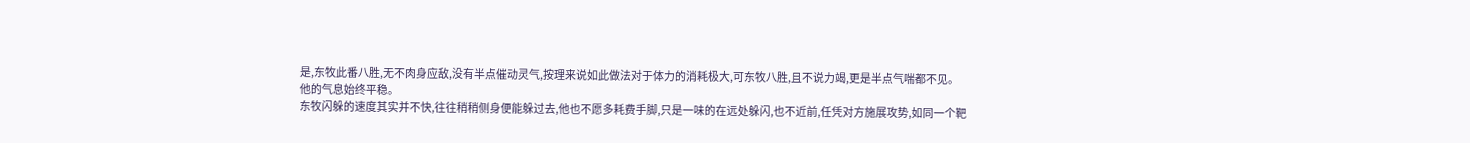是,东牧此番八胜,无不肉身应敌,没有半点催动灵气,按理来说如此做法对于体力的消耗极大,可东牧八胜,且不说力竭,更是半点气喘都不见。
他的气息始终平稳。
东牧闪躲的速度其实并不快,往往稍稍侧身便能躲过去,他也不愿多耗费手脚,只是一味的在远处躲闪,也不近前,任凭对方施展攻势,如同一个靶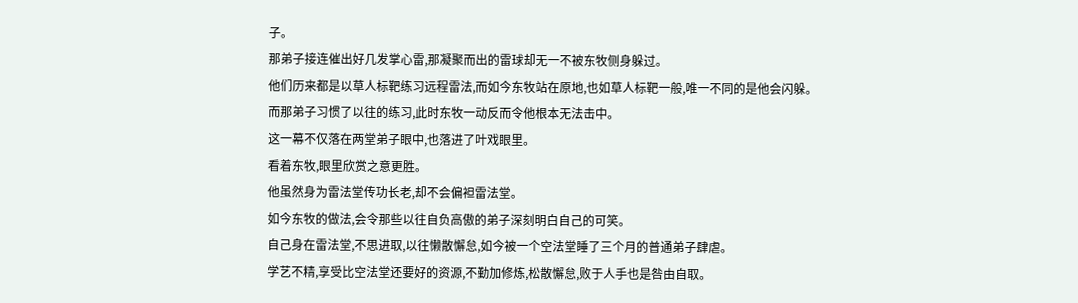子。
那弟子接连催出好几发掌心雷,那凝聚而出的雷球却无一不被东牧侧身躲过。
他们历来都是以草人标靶练习远程雷法,而如今东牧站在原地,也如草人标靶一般,唯一不同的是他会闪躲。
而那弟子习惯了以往的练习,此时东牧一动反而令他根本无法击中。
这一幕不仅落在两堂弟子眼中,也落进了叶戏眼里。
看着东牧,眼里欣赏之意更胜。
他虽然身为雷法堂传功长老,却不会偏袒雷法堂。
如今东牧的做法,会令那些以往自负高傲的弟子深刻明白自己的可笑。
自己身在雷法堂,不思进取,以往懒散懈怠,如今被一个空法堂睡了三个月的普通弟子肆虐。
学艺不精,享受比空法堂还要好的资源,不勤加修炼,松散懈怠,败于人手也是咎由自取。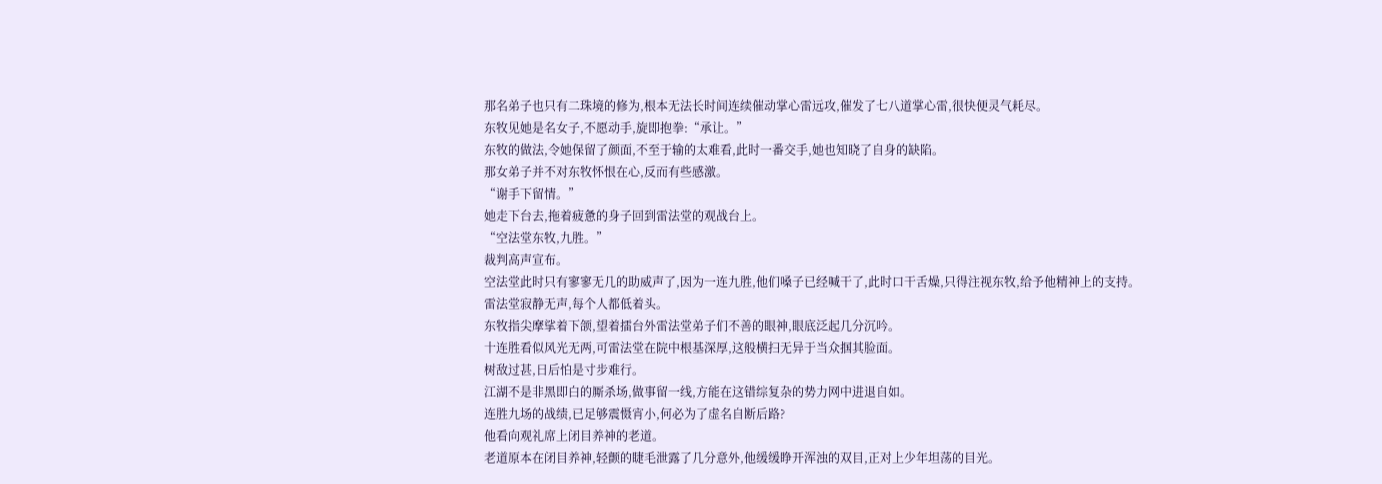那名弟子也只有二珠境的修为,根本无法长时间连续催动掌心雷远攻,催发了七八道掌心雷,很快便灵气耗尽。
东牧见她是名女子,不愿动手,旋即抱拳:“承让。”
东牧的做法,令她保留了颜面,不至于输的太难看,此时一番交手,她也知晓了自身的缺陷。
那女弟子并不对东牧怀恨在心,反而有些感激。
“谢手下留情。”
她走下台去,拖着疲惫的身子回到雷法堂的观战台上。
“空法堂东牧,九胜。”
裁判高声宣布。
空法堂此时只有寥寥无几的助威声了,因为一连九胜,他们嗓子已经喊干了,此时口干舌燥,只得注视东牧,给予他精神上的支持。
雷法堂寂静无声,每个人都低着头。
东牧指尖摩挲着下颌,望着擂台外雷法堂弟子们不善的眼神,眼底泛起几分沉吟。
十连胜看似风光无两,可雷法堂在院中根基深厚,这般横扫无异于当众掴其脸面。
树敌过甚,日后怕是寸步难行。
江湖不是非黑即白的厮杀场,做事留一线,方能在这错综复杂的势力网中进退自如。
连胜九场的战绩,已足够震慑宵小,何必为了虚名自断后路?
他看向观礼席上闭目养神的老道。
老道原本在闭目养神,轻颤的睫毛泄露了几分意外,他缓缓睁开浑浊的双目,正对上少年坦荡的目光。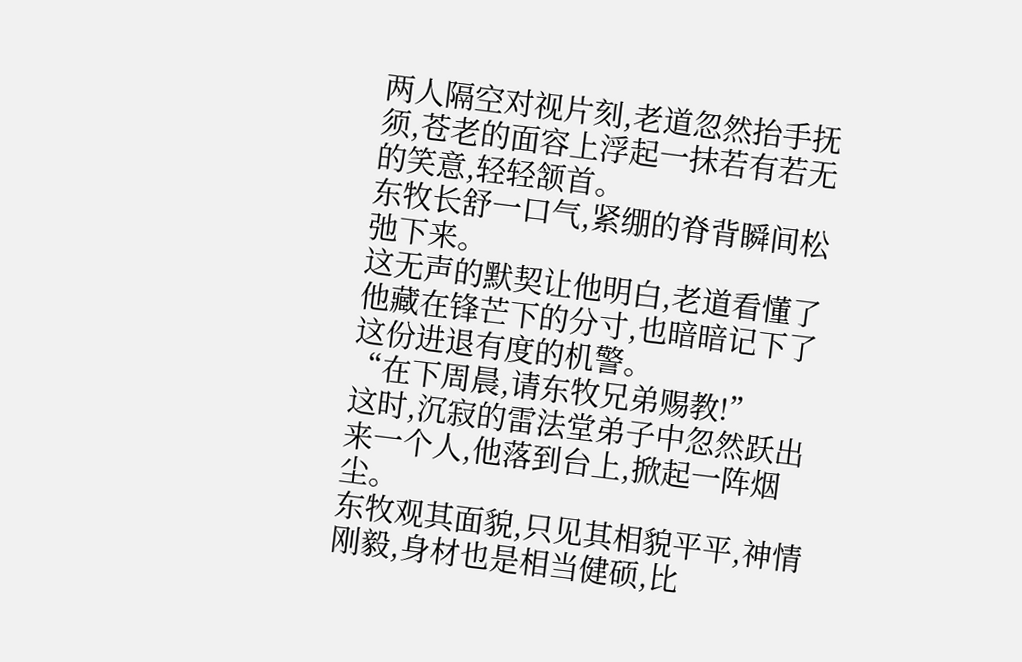两人隔空对视片刻,老道忽然抬手抚须,苍老的面容上浮起一抹若有若无的笑意,轻轻颔首。
东牧长舒一口气,紧绷的脊背瞬间松弛下来。
这无声的默契让他明白,老道看懂了他藏在锋芒下的分寸,也暗暗记下了这份进退有度的机警。
“在下周晨,请东牧兄弟赐教!”
这时,沉寂的雷法堂弟子中忽然跃出来一个人,他落到台上,掀起一阵烟尘。
东牧观其面貌,只见其相貌平平,神情刚毅,身材也是相当健硕,比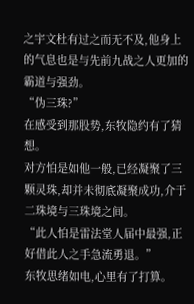之宇文杜有过之而无不及,他身上的气息也是与先前九战之人更加的霸道与强劲。
“伪三珠?”
在感受到那股势,东牧隐约有了猜想。
对方怕是如他一般,已经凝聚了三颗灵珠,却并未彻底凝聚成功,介于二珠境与三珠境之间。
“此人怕是雷法堂人届中最强,正好借此人之手急流勇退。”
东牧思绪如电,心里有了打算。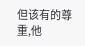但该有的尊重,他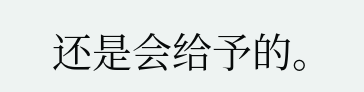还是会给予的。